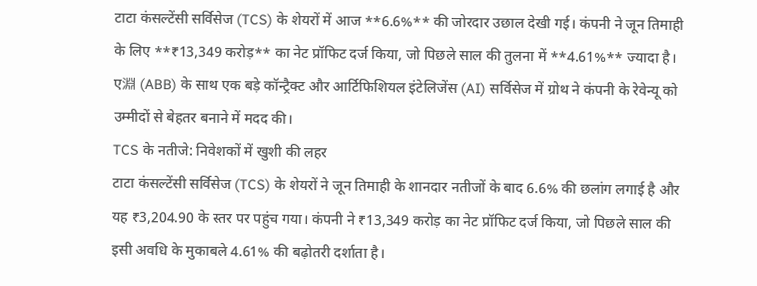टाटा कंसल्टेंसी सर्विसेज (TCS) के शेयरों में आज **6.6%** की जोरदार उछाल देखी गई। कंपनी ने जून तिमाही के लिए **₹13,349 करोड़** का नेट प्रॉफिट दर्ज किया, जो पिछले साल की तुलना में **4.61%** ज्यादा है। ए淵 (ABB) के साथ एक बड़े कॉन्ट्रैक्ट और आर्टिफिशियल इंटेलिजेंस (AI) सर्विसेज में ग्रोथ ने कंपनी के रेवेन्यू को उम्मीदों से बेहतर बनाने में मदद की।
TCS के नतीजे: निवेशकों में खुशी की लहर
टाटा कंसल्टेंसी सर्विसेज (TCS) के शेयरों ने जून तिमाही के शानदार नतीजों के बाद 6.6% की छलांग लगाई है और यह ₹3,204.90 के स्तर पर पहुंच गया। कंपनी ने ₹13,349 करोड़ का नेट प्रॉफिट दर्ज किया, जो पिछले साल की इसी अवधि के मुकाबले 4.61% की बढ़ोतरी दर्शाता है।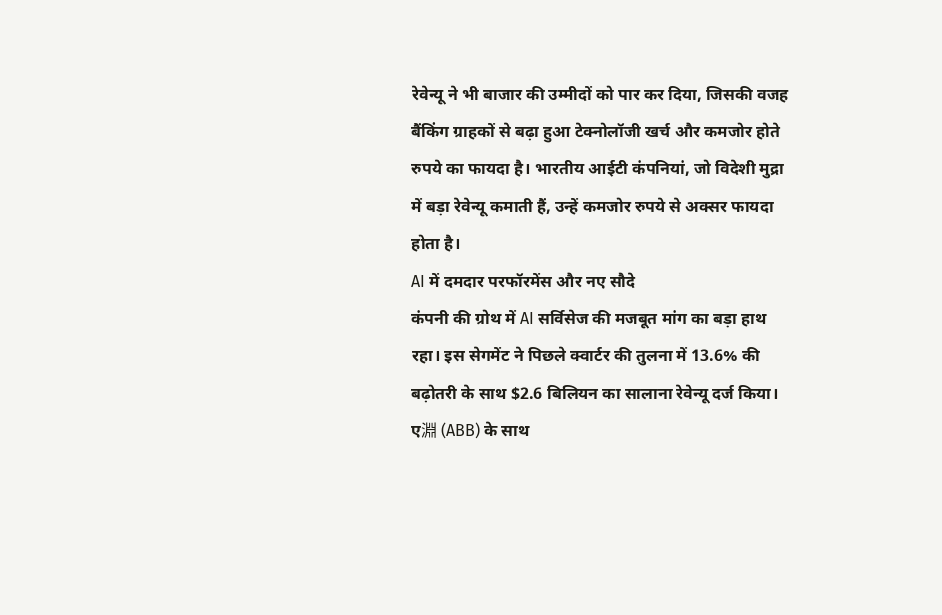रेवेन्यू ने भी बाजार की उम्मीदों को पार कर दिया, जिसकी वजह बैंकिंग ग्राहकों से बढ़ा हुआ टेक्नोलॉजी खर्च और कमजोर होते रुपये का फायदा है। भारतीय आईटी कंपनियां, जो विदेशी मुद्रा में बड़ा रेवेन्यू कमाती हैं, उन्हें कमजोर रुपये से अक्सर फायदा होता है।
AI में दमदार परफॉरमेंस और नए सौदे
कंपनी की ग्रोथ में AI सर्विसेज की मजबूत मांग का बड़ा हाथ रहा। इस सेगमेंट ने पिछले क्वार्टर की तुलना में 13.6% की बढ़ोतरी के साथ $2.6 बिलियन का सालाना रेवेन्यू दर्ज किया। ए淵 (ABB) के साथ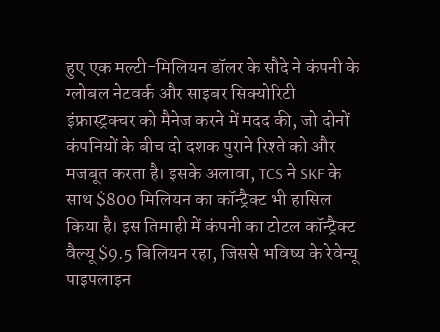हुए एक मल्टी-मिलियन डॉलर के सौदे ने कंपनी के ग्लोबल नेटवर्क और साइबर सिक्योरिटी इंफ्रास्ट्रक्चर को मैनेज करने में मदद की, जो दोनों कंपनियों के बीच दो दशक पुराने रिश्ते को और मजबूत करता है। इसके अलावा, TCS ने SKF के साथ $800 मिलियन का कॉन्ट्रैक्ट भी हासिल किया है। इस तिमाही में कंपनी का टोटल कॉन्ट्रैक्ट वैल्यू $9.5 बिलियन रहा, जिससे भविष्य के रेवेन्यू पाइपलाइन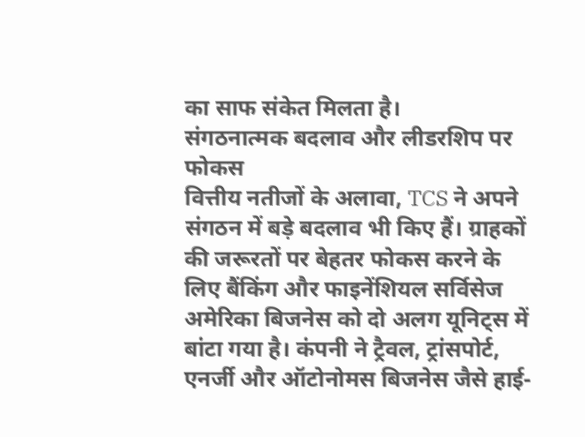का साफ संकेत मिलता है।
संगठनात्मक बदलाव और लीडरशिप पर फोकस
वित्तीय नतीजों के अलावा, TCS ने अपने संगठन में बड़े बदलाव भी किए हैं। ग्राहकों की जरूरतों पर बेहतर फोकस करने के लिए बैंकिंग और फाइनेंशियल सर्विसेज अमेरिका बिजनेस को दो अलग यूनिट्स में बांटा गया है। कंपनी ने ट्रैवल, ट्रांसपोर्ट, एनर्जी और ऑटोनोमस बिजनेस जैसे हाई-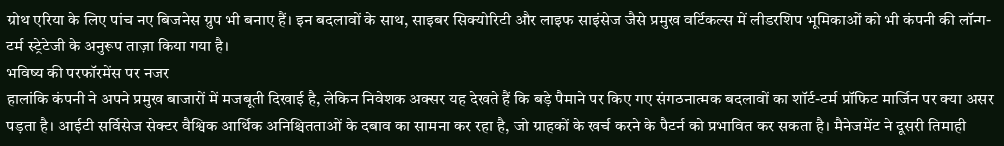ग्रोथ एरिया के लिए पांच नए बिजनेस ग्रुप भी बनाए हैं। इन बदलावों के साथ, साइबर सिक्योरिटी और लाइफ साइंसेज जैसे प्रमुख वर्टिकल्स में लीडरशिप भूमिकाओं को भी कंपनी की लॉन्ग-टर्म स्ट्रेटेजी के अनुरूप ताज़ा किया गया है।
भविष्य की परफॉरमेंस पर नजर
हालांकि कंपनी ने अपने प्रमुख बाजारों में मजबूती दिखाई है, लेकिन निवेशक अक्सर यह देखते हैं कि बड़े पैमाने पर किए गए संगठनात्मक बदलावों का शॉर्ट-टर्म प्रॉफिट मार्जिन पर क्या असर पड़ता है। आईटी सर्विसेज सेक्टर वैश्विक आर्थिक अनिश्चितताओं के दबाव का सामना कर रहा है, जो ग्राहकों के खर्च करने के पैटर्न को प्रभावित कर सकता है। मैनेजमेंट ने दूसरी तिमाही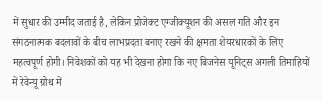में सुधार की उम्मीद जताई है, लेकिन प्रोजेक्ट एग्जीक्यूशन की असल गति और इन संगठनात्मक बदलावों के बीच लाभप्रदता बनाए रखने की क्षमता शेयरधारकों के लिए महत्वपूर्ण होगी। निवेशकों को यह भी देखना होगा कि नए बिजनेस यूनिट्स अगली तिमाहियों में रेवेन्यू ग्रोथ में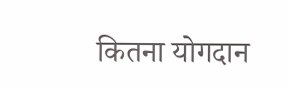कितना योगदान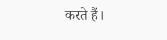करते हैं।